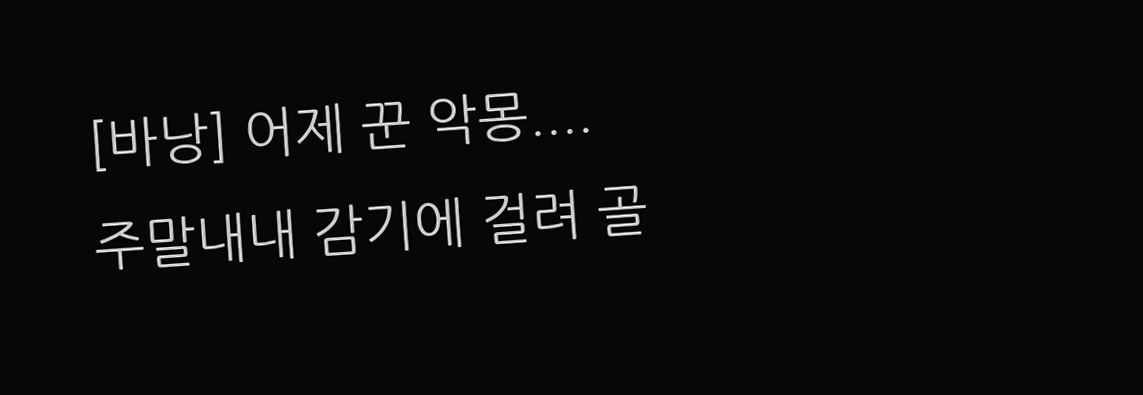[바낭] 어제 꾼 악몽....
주말내내 감기에 걸려 골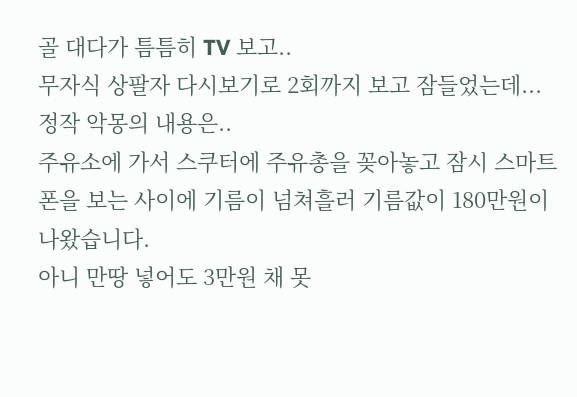골 대다가 틈틈히 TV 보고..
무자식 상팔자 다시보기로 2회까지 보고 잠들었는데...
정작 악몽의 내용은..
주유소에 가서 스쿠터에 주유총을 꽂아놓고 잠시 스마트폰을 보는 사이에 기름이 넘쳐흘러 기름값이 180만원이 나왔습니다.
아니 만땅 넣어도 3만원 채 못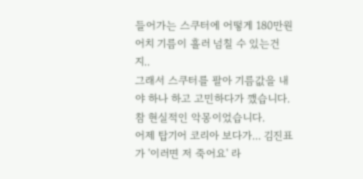들어가는 스쿠터에 어떻게 180만원 어치 기름이 흘러 넘칠 수 있는건지..
그래서 스쿠터를 팔아 기름값을 내야 하나 하고 고민하다가 깼습니다.
참 현실적인 악몽이었습니다.
어제 탑기어 코리아 보다가... 김진표가 '이러면 저 죽어요' 라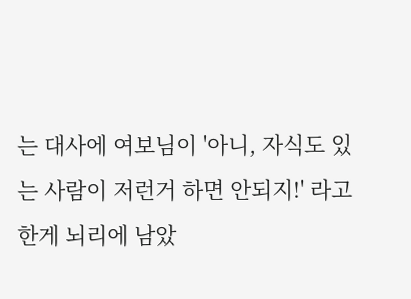는 대사에 여보님이 '아니, 자식도 있는 사람이 저런거 하면 안되지!' 라고 한게 뇌리에 남았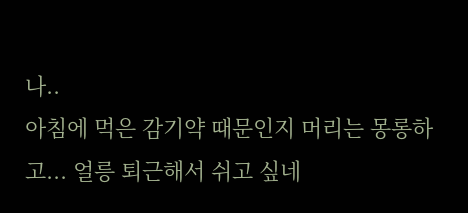나..
아침에 먹은 감기약 때문인지 머리는 몽롱하고... 얼릉 퇴근해서 쉬고 싶네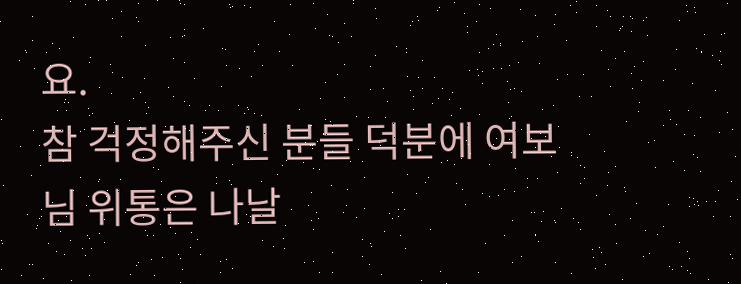요.
참 걱정해주신 분들 덕분에 여보님 위통은 나날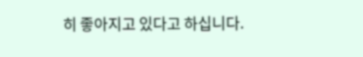히 좋아지고 있다고 하십니다.